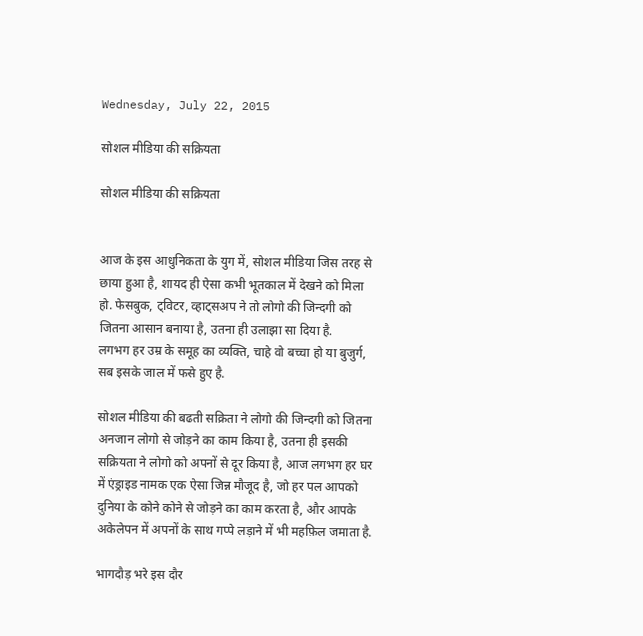Wednesday, July 22, 2015

सोशल मीडिया की सक्रियता

सोशल मीडिया की सक्रियता


आज के इस आधुनिकता के युग में, सोशल मीडिया जिस तरह से छाया हुआ है, शायद ही ऐसा कभी भूतकाल में देखने को मिला हो. फेसबुक, ट्विटर, व्हाट्सअप ने तो लोगो की जिन्दगी को जितना आसान बनाया है, उतना ही उलाझा सा दिया है.
लगभग हर उम्र के समूह का व्यक्ति, चाहे वो बच्चा हो या बुजुर्ग, सब इसके जाल में फसे हुए है.

सोशल मीडिया की बढती सक्रिता ने लोगो की जिन्दगी को जितना अनजान लोगो से जोड़ने का काम किया है, उतना ही इसकी सक्रियता ने लोगो को अपनों से दूर किया है, आज लगभग हर घर में एंड्राइड नामक एक ऐसा जिन्न मौजूद है, जो हर पल आपको दुनिया के कोने कोने से जोड़ने का काम करता है, और आपके अकेलेपन में अपनों के साथ गप्पे लड़ाने में भी महफ़िल जमाता है.

भागदौड़ भरे इस दौर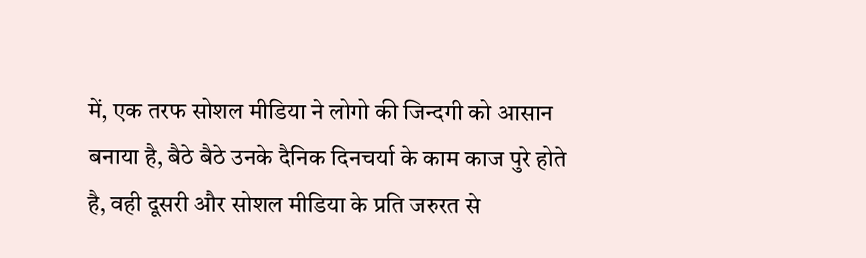में, एक तरफ सोशल मीडिया ने लोगो की जिन्दगी को आसान बनाया है, बैठे बैठे उनके दैनिक दिनचर्या के काम काज पुरे होते है, वही दूसरी और सोशल मीडिया के प्रति जरुरत से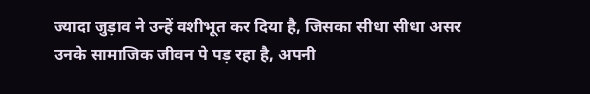ज्यादा जुड़ाव ने उन्हें वशीभूत कर दिया है, जिसका सीधा सीधा असर उनके सामाजिक जीवन पे पड़ रहा है, अपनी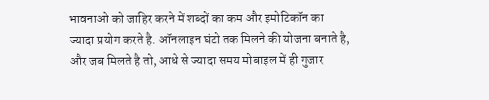भावनाओ को जाहिर करने में शब्दों का कम और इमोटिकॉन का ज्यादा प्रयोग करते है. ऑनलाइन घंटो तक मिलने की योजना बनाते है, और जब मिलते है तो, आधे से ज्यादा समय मोबाइल में ही गुजार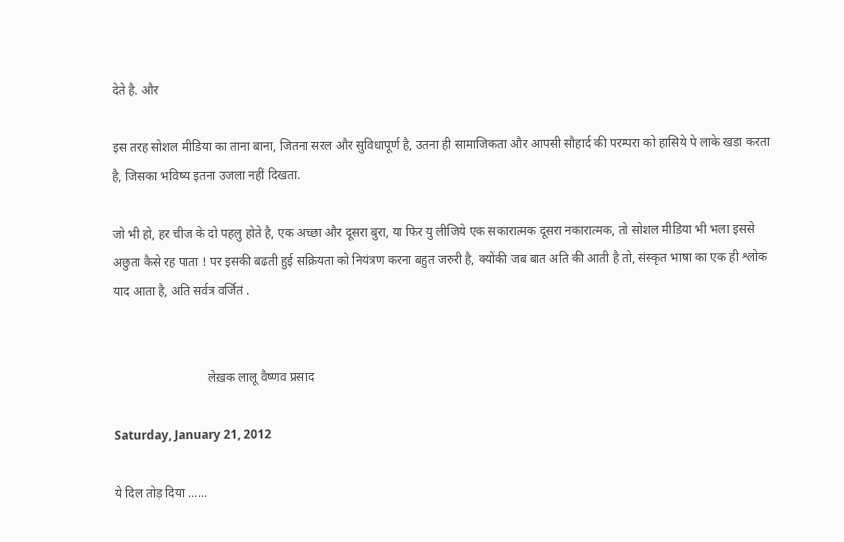देते है. और

इस तरह सोशल मीडिया का ताना बाना, जितना सरल और सुविधापूर्ण है, उतना ही सामाजिकता और आपसी सौहार्द की परम्परा को हासिये पे लाके खडा करता है, जिसका भविष्य इतना उजला नहीं दिखता.

जो भी हो, हर चीज के दो पहलु होते है, एक अच्छा और दूसरा बुरा, या फिर यु लीजिये एक सकारात्मक दूसरा नकारात्मक, तो सोशल मीडिया भी भला इससे अछुता कैसे रह पाता ! पर इसकी बढती हुई सक्रियता को नियंत्रण करना बहुत जरुरी है, क्योंकी जब बात अति की आती है तो, संस्कृत भाषा का एक ही श्लोक याद आता है, अति सर्वत्र वर्जितं .


                              लेख़क लालू वैष्णव प्रसाद

Saturday, January 21, 2012

ये दिल तोड़ दिया ......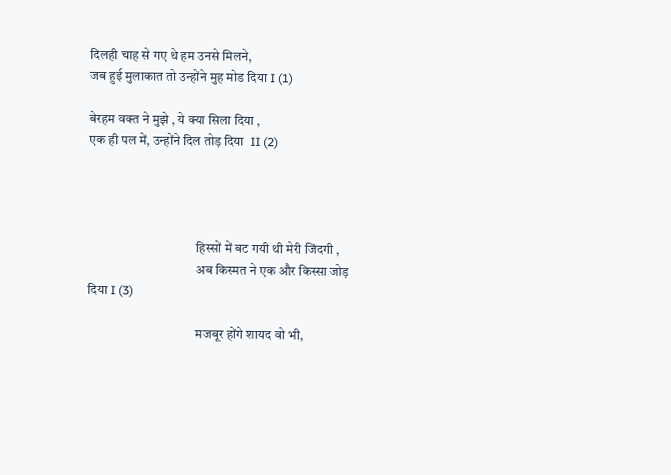दिलही चाह से गए थे हम उनसे मिलने,
जब हुई मुलाकात तो उन्होंने मुह मोड दिया I (1)

बेरहम वक्त ने मुझे , ये क्या सिला दिया ,
एक ही पल में, उन्होंने दिल तोड़ दिया  II (2)




                                         हिस्सों में बट गयी थी मेरी जिंदगी ,
                                         अब किस्मत ने एक और किस्सा जोड़ दिया I (3)

                                         मजबूर होंगे शायद वो भी,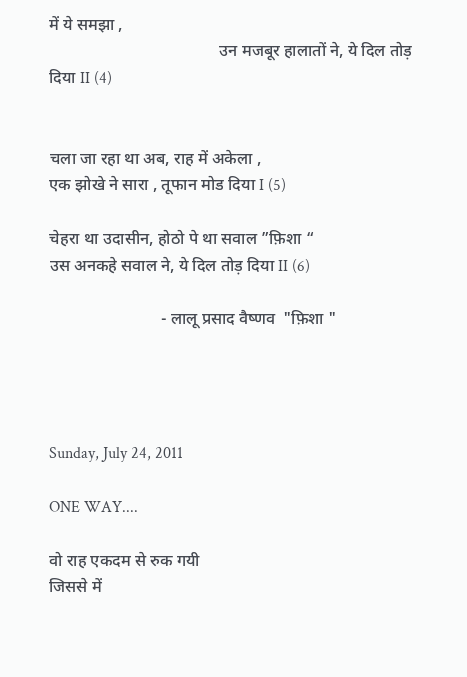में ये समझा ,
                                         उन मजबूर हालातों ने, ये दिल तोड़ दिया II (4)


चला जा रहा था अब, राह में अकेला ,
एक झोखे ने सारा , तूफान मोड दिया I (5)

चेहरा था उदासीन, होठो पे था सवाल ”फ़िशा “
उस अनकहे सवाल ने, ये दिल तोड़ दिया II (6)

                           - लालू प्रसाद वैष्णव  "फ़िशा "




Sunday, July 24, 2011

ONE WAY....

वो राह एकदम से रुक गयी
जिससे में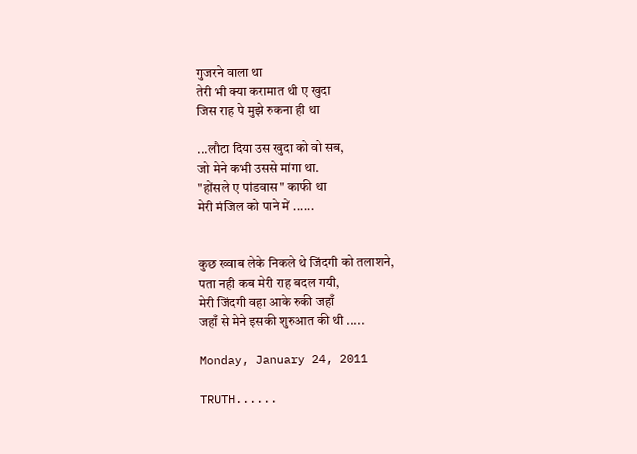गुजरने वाला था
तेरी भी क्या करामात थी ए खुदा
जिस राह पे मुझे रुकना ही था

...लौटा दिया उस खुदा को वो सब,
जो मेने कभी उससे मांगा था.
"होंसले ए पांडवास" काफी था
मेरी मंजिल को पाने में ......


कुछ ख्वाब लेके निकले थे जिंदगी को तलाशने,
पता नही कब मेरी राह बदल गयी,
मेरी जिंदगी वहा आके रुकी जहाँ
जहाँ से मेने इसकी शुरुआत की थी .....

Monday, January 24, 2011

TRUTH......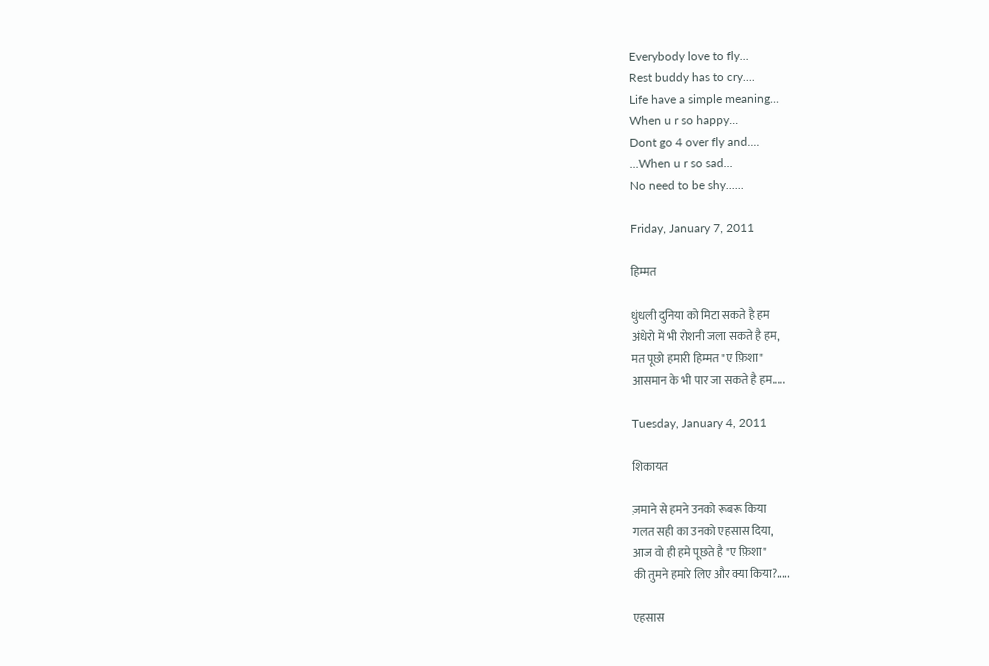Everybody love to fly...
Rest buddy has to cry....
Life have a simple meaning...
When u r so happy...
Dont go 4 over fly and....
...When u r so sad...
No need to be shy......

Friday, January 7, 2011

हिम्मत

धुंधली दुनिया को मिटा सकते है हम
अंधेरो में भी रोशनी जला सकते है हम,
मत पूछो हमारी हिम्मत "ए फ़िशा"
आसमान के भी पार जा सकते है हम.....

Tuesday, January 4, 2011

शिकायत

ज़माने से हमने उनको रूबरू किया
गलत सही का उनको एहसास दिया,
आज वो ही हमे पूछते है "ए फ़िशा"
की तुमने हमारे लिए और क्या किया?.....

एहसास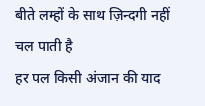बीते लम्हों के साथ ज़िन्दगी नहीं चल पाती है
हर पल किसी अंजान की याद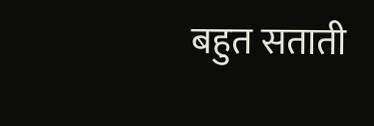बहुत सताती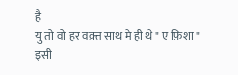है
यु तो वो हर वक़्त साथ मे ही थे " ए फ़िशा "
इसी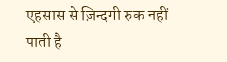एहसास से ज़िन्दगी रुक नहीं पाती है